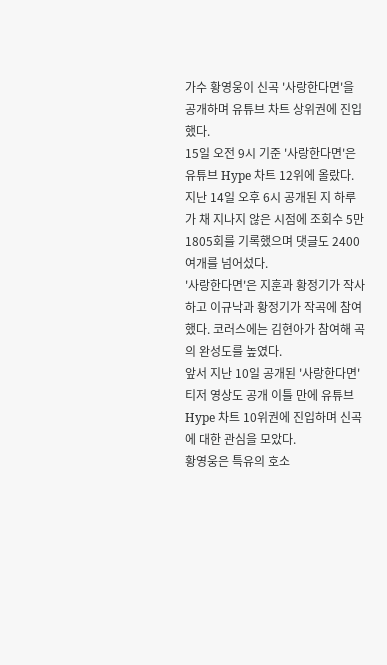가수 황영웅이 신곡 '사랑한다면'을 공개하며 유튜브 차트 상위권에 진입했다.
15일 오전 9시 기준 '사랑한다면'은 유튜브 Hype 차트 12위에 올랐다. 지난 14일 오후 6시 공개된 지 하루가 채 지나지 않은 시점에 조회수 5만1805회를 기록했으며 댓글도 2400여개를 넘어섰다.
'사랑한다면'은 지훈과 황정기가 작사하고 이규낙과 황정기가 작곡에 참여했다. 코러스에는 김현아가 참여해 곡의 완성도를 높였다.
앞서 지난 10일 공개된 '사랑한다면' 티저 영상도 공개 이틀 만에 유튜브 Hype 차트 10위권에 진입하며 신곡에 대한 관심을 모았다.
황영웅은 특유의 호소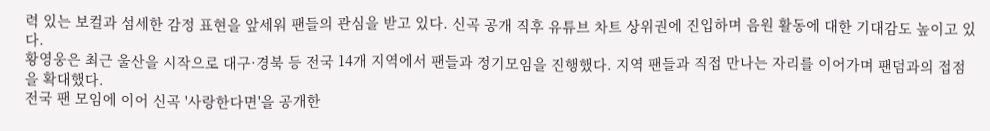력 있는 보컬과 섬세한 감정 표현을 앞세워 팬들의 관심을 받고 있다. 신곡 공개 직후 유튜브 차트 상위권에 진입하며 음원 활동에 대한 기대감도 높이고 있다.
황영웅은 최근 울산을 시작으로 대구·경북 등 전국 14개 지역에서 팬들과 정기모임을 진행했다. 지역 팬들과 직접 만나는 자리를 이어가며 팬덤과의 접점을 확대했다.
전국 팬 모임에 이어 신곡 '사랑한다면'을 공개한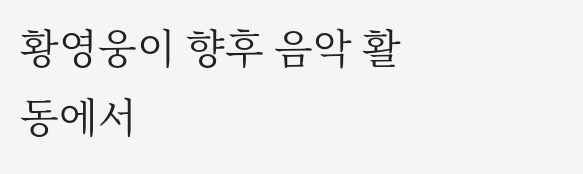황영웅이 향후 음악 활동에서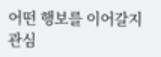어떤 행보를 이어갈지 관심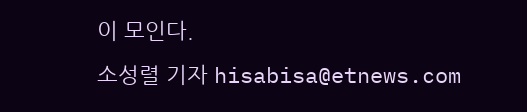이 모인다.
소성렬 기자 hisabisa@etnews.com